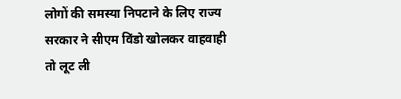लोगों की समस्या निपटाने के लिए राज्य सरकार ने सीएम विंडो खोलकर वाहवाही तो लूट ली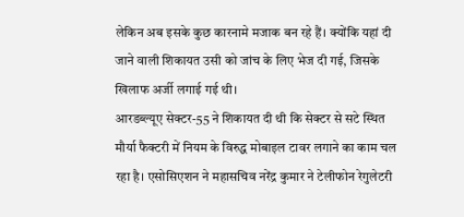लेकिन अब इसके कुछ कारनामे मजाक बन रहे हैं। क्योंकि यहां दी जाने वाली शिकायत उसी को जांच के लिए भेज दी गई, जिसके खिलाफ अर्जी लगाई गई थी।
आरडब्ल्यूए सेक्टर-55 ने शिकायत दी थी कि सेक्टर से सटे स्थित मौर्या फैक्टरी में नियम के विरुद्ध मोबाइल टावर लगाने का काम चल रहा है। एसोसिएशन ने महासचिव नरेंद्र कुमार ने टेलीफोन रेगुलेटरी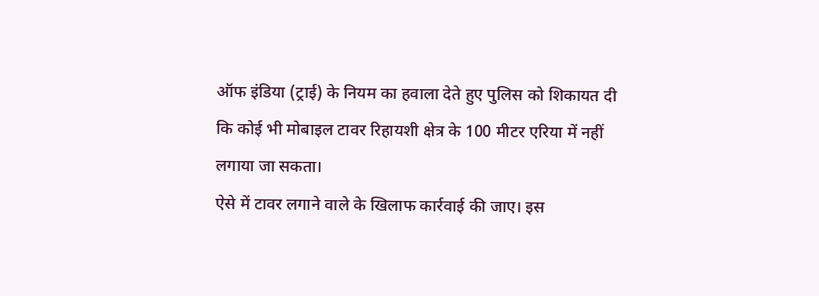ऑफ इंडिया (ट्राई) के नियम का हवाला देते हुए पुलिस को शिकायत दी कि कोई भी मोबाइल टावर रिहायशी क्षेत्र के 100 मीटर एरिया में नहीं लगाया जा सकता।
ऐसे में टावर लगाने वाले के खिलाफ कार्रवाई की जाए। इस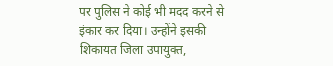पर पुलिस ने कोई भी मदद करने से इंकार कर दिया। उन्होंने इसकी शिकायत जिला उपायुक्त,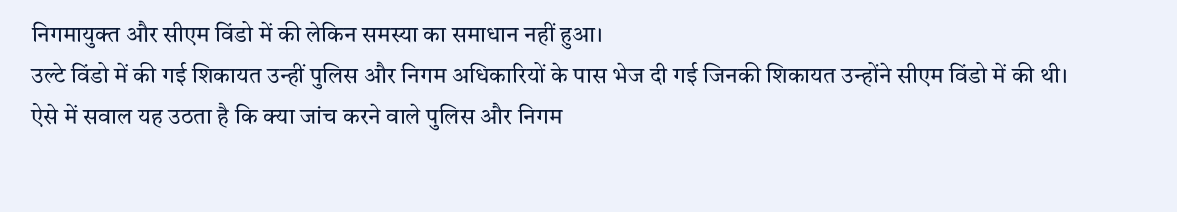निगमायुक्त और सीएम विंडो में की लेकिन समस्या का समाधान नहीं हुआ।
उल्टे विंडो में की गई शिकायत उन्हीं पुलिस और निगम अधिकारियों के पास भेज दी गई जिनकी शिकायत उन्होंने सीएम विंडो में की थी।
ऐसे में सवाल यह उठता है कि क्या जांच करने वाले पुलिस और निगम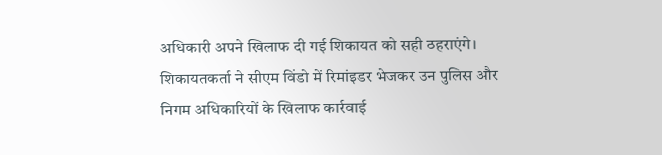अधिकारी अपने खिलाफ दी गई शिकायत को सही ठहराएंगे। शिकायतकर्ता ने सीएम विंडो में रिमांइडर भेजकर उन पुलिस और निगम अधिकारियों के खिलाफ कार्रवाई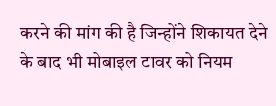करने की मांग की है जिन्होंने शिकायत देने के बाद भी मोबाइल टावर को नियम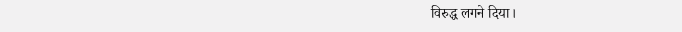विरुद्ध लगने दिया।